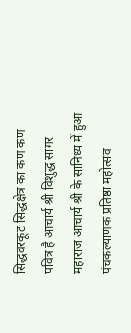सिद्धवरकूट सिद्धक्षेत्र का कण कण पवित्र है आचार्य श्री विशुद्ध सागर महाराज आचार्य श्री के सानिध्य में हुआ पंचकल्याणक प्रतिष्ठा महोत्सव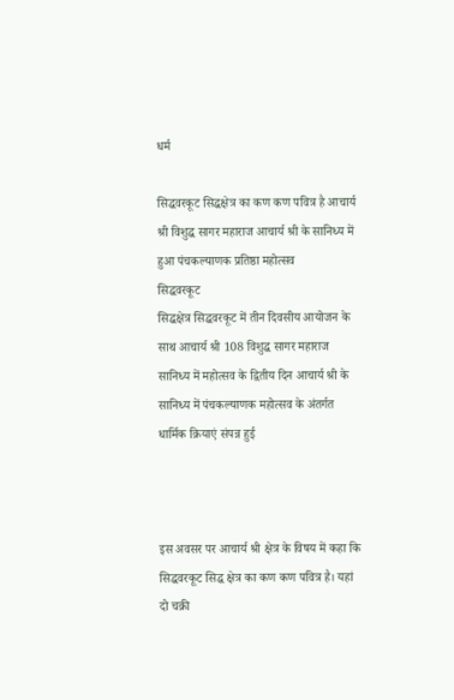धर्म

सिद्धवरकूट सिद्धक्षेत्र का कण कण पवित्र है आचार्य श्री विशुद्ध सागर महाराज आचार्य श्री के सानिध्य में हुआ पंचकल्याणक प्रतिष्ठा महोत्सव
सिद्धवरकूट
सिद्धक्षेत्र सिद्धवरकूट में तीन दिवसीय आयोजन के साथ आचार्य श्री 108 विशुद्ध सागर महाराज सानिध्य में महोत्सव के द्वितीय दिन आचार्य श्री के सानिध्य में पंचकल्याणक महोत्सव के अंतर्गत धार्मिक क्रियाएं संपन्न हुई



इस अवसर पर आचार्य श्री क्षेत्र के विषय में कहा कि सिद्धवरकूट सिद्ध क्षेत्र का कण कण पवित्र है। यहां दो चक्री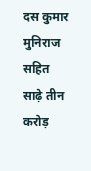दस कुमार मुनिराज सहित साढ़े तीन करोड़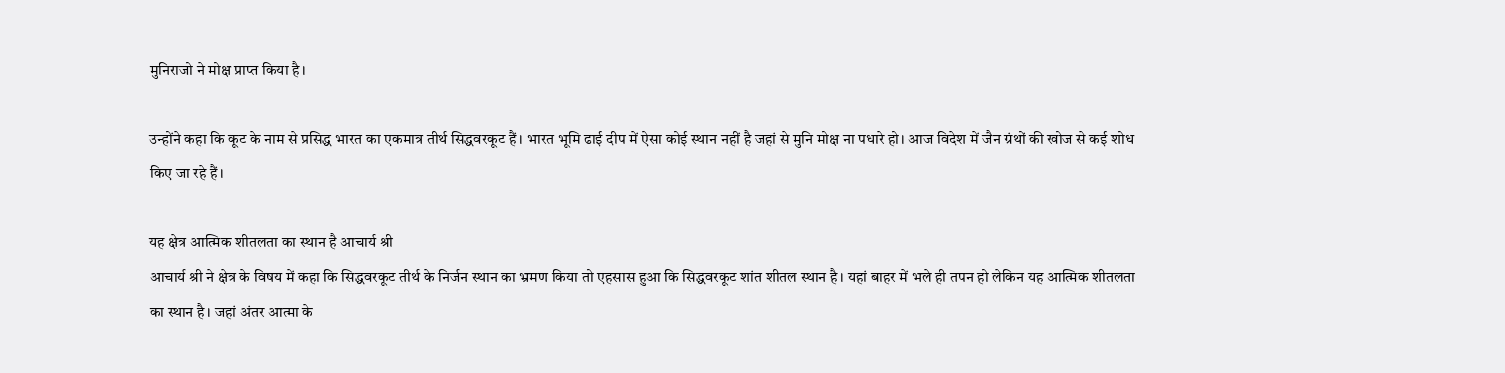मुनिराजो ने मोक्ष प्राप्त किया है।

उन्होंने कहा कि कूट के नाम से प्रसिद्ध भारत का एकमात्र तीर्थ सिद्धवरकूट हैं। भारत भूमि ढाई दीप में ऐसा कोई स्थान नहीं है जहां से मुनि मोक्ष ना पधारे हो। आज विदेश में जैन ग्रंथों की खोज से कई शोध किए जा रहे हैं।

यह क्षेत्र आत्मिक शीतलता का स्थान है आचार्य श्री
आचार्य श्री ने क्षेत्र के विषय में कहा कि सिद्धवरकूट तीर्थ के निर्जन स्थान का भ्रमण किया तो एहसास हुआ कि सिद्धवरकूट शांत शीतल स्थान है। यहां बाहर में भले ही तपन हो लेकिन यह आत्मिक शीतलता का स्थान है। जहां अंतर आत्मा के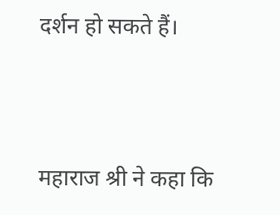दर्शन हो सकते हैं।



महाराज श्री ने कहा कि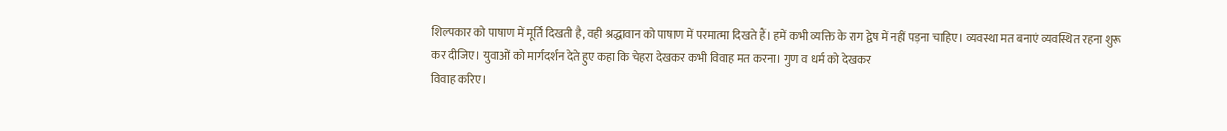शिल्पकार को पाषाण में मूर्ति दिखती है, वही श्रद्धावान को पाषाण में परमात्मा दिखते हैं। हमें कभी व्यक्ति के राग द्वेष में नहीं पड़ना चाहिए। व्यवस्था मत बनाएं व्यवस्थित रहना शुरू कर दीजिए। युवाओं को मार्गदर्शन देते हुए कहा कि चेहरा देखकर कभी विवाह मत करना। गुण व धर्म को देखकर
विवाह करिए।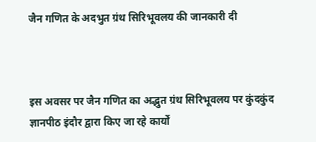जैन गणित के अदभुत ग्रंथ सिरिभूवलय की जानकारी दी



इस अवसर पर जैन गणित का अद्भुत ग्रंथ सिरिभूवलय पर कुंदकुंद ज्ञानपीठ इंदौर द्वारा किए जा रहे कार्यों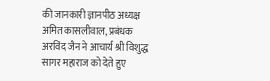की जानकारी ज्ञानपीठ अध्यक्ष अमित कासलीवाल, प्रबंधक अरविंद जैन ने आचार्य श्री विशुद्ध सागर महाराज को देते हुए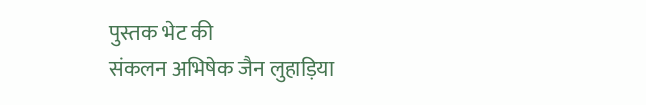पुस्तक भेट की
संकलन अभिषेक जैन लुहाड़िया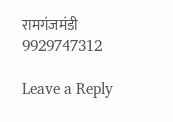रामगंजमंडी 9929747312

Leave a Reply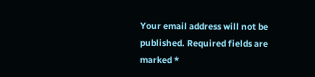Your email address will not be published. Required fields are marked *